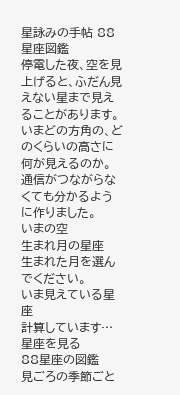星詠みの手帖 88星座図鑑
停電した夜、空を見上げると、ふだん見えない星まで見えることがあります。
いまどの方角の、どのくらいの高さに何が見えるのか。
通信がつながらなくても分かるように作りました。
いまの空
生まれ月の星座
生まれた月を選んでください。
いま見えている星座
計算しています…
星座を見る
88星座の図鑑
見ごろの季節ごと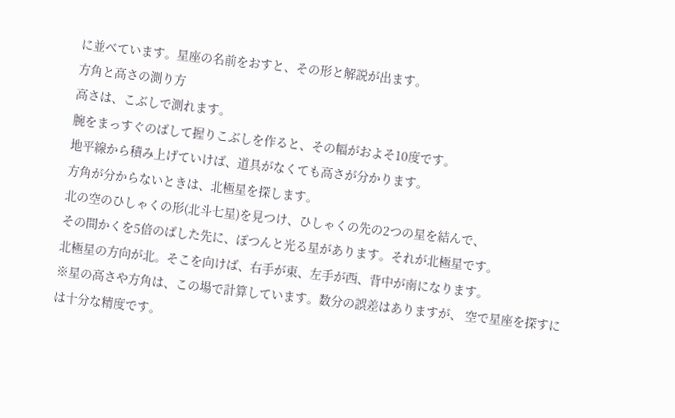に並べています。星座の名前をおすと、その形と解説が出ます。
方角と高さの測り方
高さは、こぶしで測れます。
腕をまっすぐのばして握りこぶしを作ると、その幅がおよそ10度です。
地平線から積み上げていけば、道具がなくても高さが分かります。
方角が分からないときは、北極星を探します。
北の空のひしゃくの形(北斗七星)を見つけ、ひしゃくの先の2つの星を結んで、
その間かくを5倍のばした先に、ぽつんと光る星があります。それが北極星です。
北極星の方向が北。そこを向けば、右手が東、左手が西、背中が南になります。
※星の高さや方角は、この場で計算しています。数分の誤差はありますが、 空で星座を探すには十分な精度です。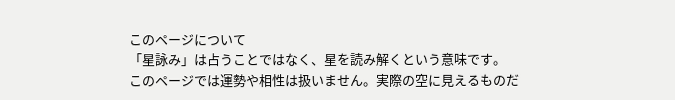このページについて
「星詠み」は占うことではなく、星を読み解くという意味です。 このページでは運勢や相性は扱いません。実際の空に見えるものだ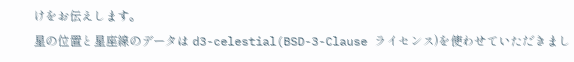けをお伝えします。
星の位置と星座線のデータは d3-celestial(BSD-3-Clause ライセンス)を使わせていただきまし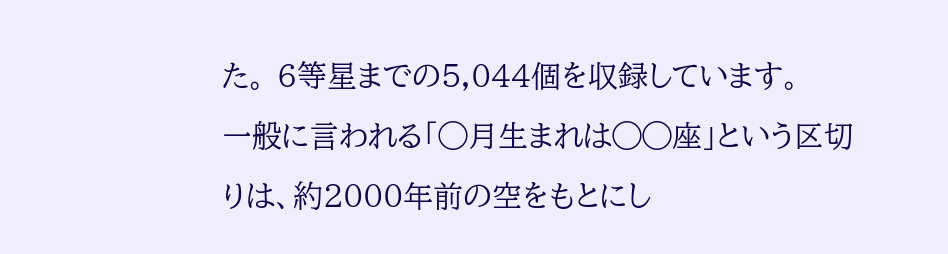た。 6等星までの5,044個を収録しています。
一般に言われる「◯月生まれは◯◯座」という区切りは、約2000年前の空をもとにし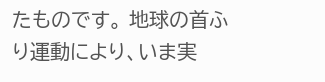たものです。 地球の首ふり運動により、いま実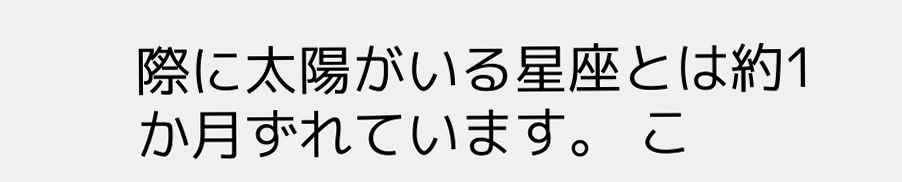際に太陽がいる星座とは約1か月ずれています。 こ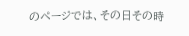のページでは、その日その時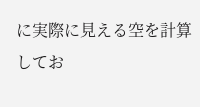に実際に見える空を計算してお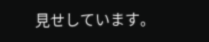見せしています。